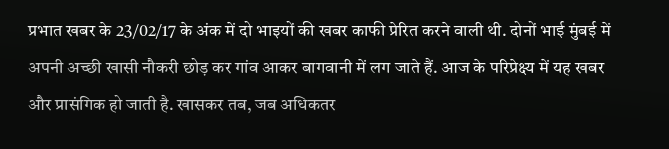प्रभात खबर के 23/02/17 के अंक में दो भाइयों की खबर काफी प्रेरित करने वाली थी. दोनों भाई मुंबई में अपनी अच्छी खासी नौकरी छोड़ कर गांव आकर बागवानी में लग जाते हैं. आज के परिप्रेक्ष्य में यह खबर और प्रासंगिक हो जाती है. खासकर तब, जब अधिकतर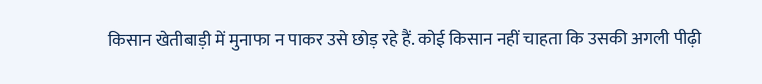किसान खेतीबाड़ी में मुनाफा न पाकर उसे छोड़ रहे हैं. कोई किसान नहीं चाहता कि उसकी अगली पीढ़ी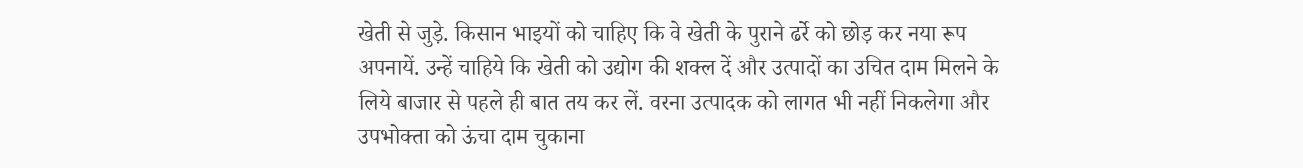खेती से जुड़े. किसान भाइयों को चाहिए कि वे खेती के पुराने ढर्रे को छोड़ कर नया रूप अपनायें. उन्हें चाहिये कि खेती को उद्योग की शक्ल दें और उत्पादों का उचित दाम मिलने के लिये बाजार से पहले ही बात तय कर लें. वरना उत्पादक को लागत भी नहीं निकलेगा और उपभोक्ता को ऊंचा दाम चुकाना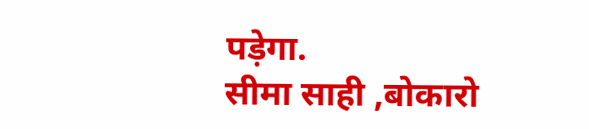पड़ेगा.
सीमा साही ,बोकारो